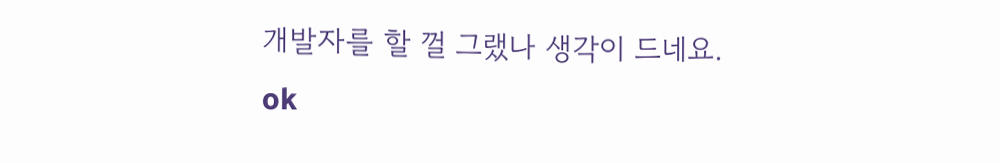개발자를 할 껄 그랬나 생각이 드네요.
ok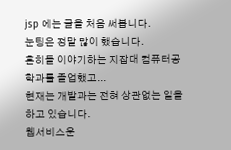jsp 에는 글을 처음 써봅니다.
눈팅은 정말 많이 했습니다.
흔히들 이야기하는 지잡대 컴퓨터공학과를 졸업했고...
현재는 개발과는 전혀 상관없는 일을 하고 있습니다.
웹서비스운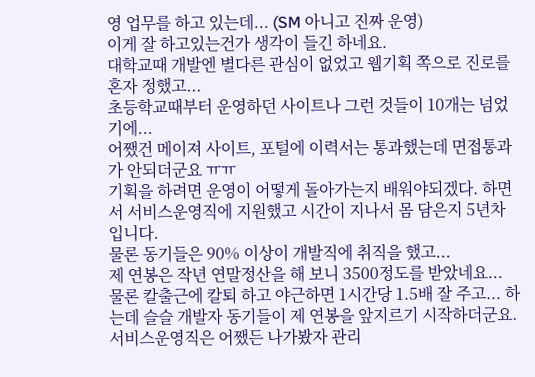영 업무를 하고 있는데... (SM 아니고 진짜 운영)
이게 잘 하고있는건가 생각이 들긴 하네요.
대학교때 개발엔 별다른 관심이 없었고 웹기획 쪽으로 진로를 혼자 정했고...
초등학교때부터 운영하던 사이트나 그런 것들이 10개는 넘었기에...
어쨌건 메이져 사이트, 포털에 이력서는 통과했는데 면접통과가 안되더군요 ㅠㅠ
기획을 하려면 운영이 어떻게 돌아가는지 배워야되겠다. 하면서 서비스운영직에 지원했고 시간이 지나서 몸 담은지 5년차 입니다.
물론 동기들은 90% 이상이 개발직에 취직을 했고...
제 연봉은 작년 연말정산을 해 보니 3500정도를 받았네요...
물론 칼출근에 칼퇴 하고 야근하면 1시간당 1.5배 잘 주고... 하는데 슬슬 개발자 동기들이 제 연봉을 앞지르기 시작하더군요.
서비스운영직은 어쨌든 나가봤자 관리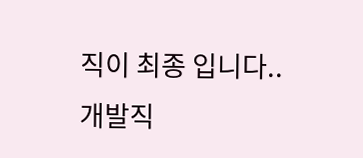직이 최종 입니다..
개발직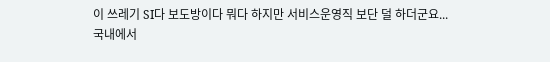이 쓰레기 SI다 보도방이다 뭐다 하지만 서비스운영직 보단 덜 하더군요...
국내에서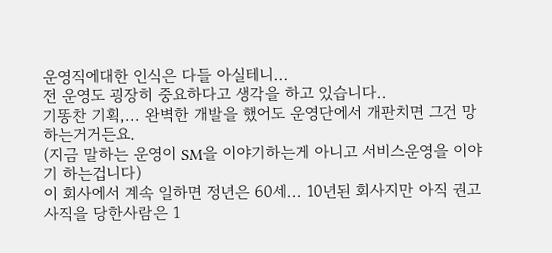운영직에대한 인식은 다들 아실테니...
전 운영도 굉장히 중요하다고 생각을 하고 있습니다..
기똥찬 기획,... 완벽한 개발을 했어도 운영단에서 개판치면 그건 망하는거거든요.
(지금 말하는 운영이 SM을 이야기하는게 아니고 서비스운영을 이야기 하는겁니다)
이 회사에서 계속 일하면 정년은 60세... 10년된 회사지만 아직 권고사직을 당한사람은 1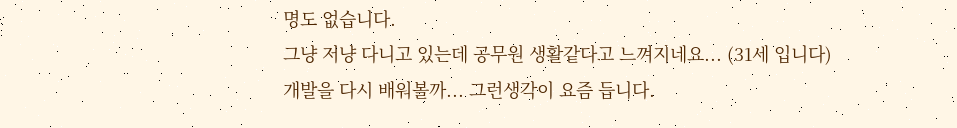명도 없습니다.
그냥 저냥 다니고 있는데 공무원 생활같다고 느껴지네요... (31세 입니다)
개발을 다시 배워볼까... 그런생각이 요즘 듭니다.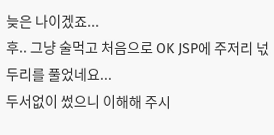늦은 나이겠죠...
후.. 그냥 술먹고 처음으로 OK JSP에 주저리 넋두리를 풀었네요...
두서없이 썼으니 이해해 주시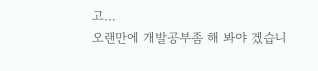고...
오랜만에 개발공부좀 해 봐야 겠습니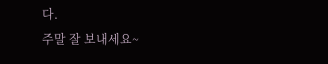다.
주말 잘 보내세요~